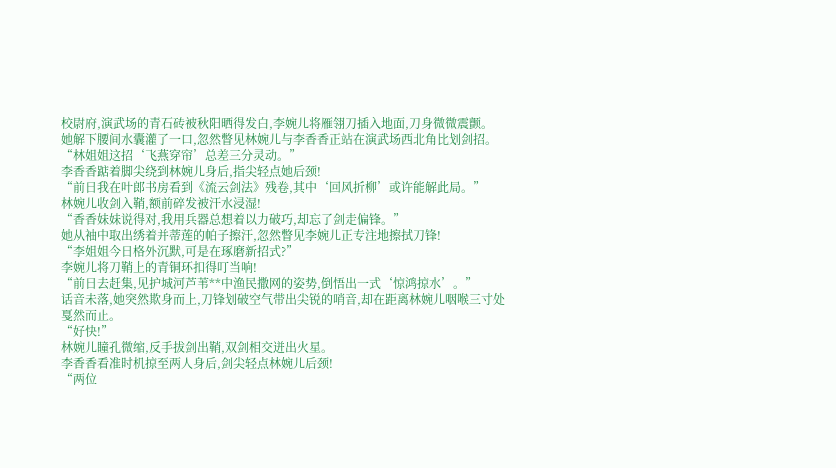校尉府,演武场的青石砖被秋阳晒得发白,李婉儿将雁翎刀插入地面,刀身微微震颤。
她解下腰间水囊灌了一口,忽然瞥见林婉儿与李香香正站在演武场西北角比划剑招。
“林姐姐这招‘飞燕穿帘’总差三分灵动。”
李香香踮着脚尖绕到林婉儿身后,指尖轻点她后颈!
“前日我在叶郎书房看到《流云剑法》残卷,其中‘回风折柳’或许能解此局。”
林婉儿收剑入鞘,额前碎发被汗水浸湿!
“香香妹妹说得对,我用兵器总想着以力破巧,却忘了剑走偏锋。”
她从袖中取出绣着并蒂莲的帕子擦汗,忽然瞥见李婉儿正专注地擦拭刀锋!
“李姐姐今日格外沉默,可是在琢磨新招式?”
李婉儿将刀鞘上的青铜环扣得叮当响!
“前日去赶集,见护城河芦苇**中渔民撒网的姿势,倒悟出一式‘惊鸿掠水’。”
话音未落,她突然欺身而上,刀锋划破空气带出尖锐的哨音,却在距离林婉儿咽喉三寸处戛然而止。
“好快!”
林婉儿瞳孔微缩,反手拔剑出鞘,双剑相交迸出火星。
李香香看准时机掠至两人身后,剑尖轻点林婉儿后颈!
“两位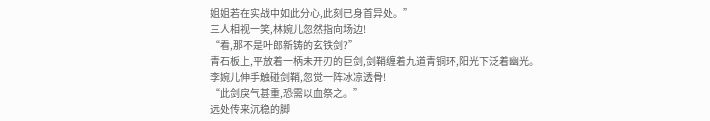姐姐若在实战中如此分心,此刻已身首异处。”
三人相视一笑,林婉儿忽然指向场边!
“看,那不是叶郎新铸的玄铁剑?”
青石板上,平放着一柄未开刃的巨剑,剑鞘缠着九道青铜环,阳光下泛着幽光。
李婉儿伸手触碰剑鞘,忽觉一阵冰凉透骨!
“此剑戾气甚重,恐需以血祭之。”
远处传来沉稳的脚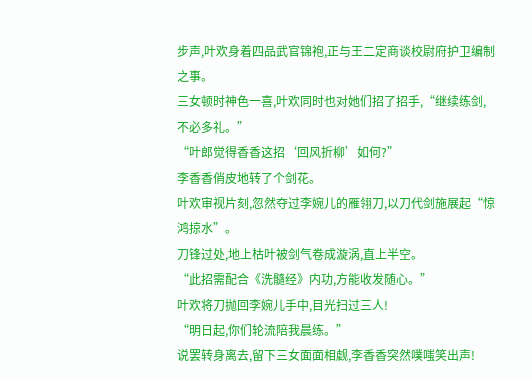步声,叶欢身着四品武官锦袍,正与王二定商谈校尉府护卫编制之事。
三女顿时神色一喜,叶欢同时也对她们招了招手,“继续练剑,不必多礼。”
“叶郎觉得香香这招‘回风折柳’如何?”
李香香俏皮地转了个剑花。
叶欢审视片刻,忽然夺过李婉儿的雁翎刀,以刀代剑施展起“惊鸿掠水”。
刀锋过处,地上枯叶被剑气卷成漩涡,直上半空。
“此招需配合《洗髓经》内功,方能收发随心。”
叶欢将刀抛回李婉儿手中,目光扫过三人!
“明日起,你们轮流陪我晨练。”
说罢转身离去,留下三女面面相觑,李香香突然噗嗤笑出声!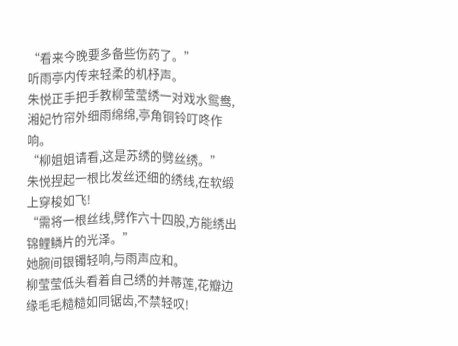“看来今晚要多备些伤药了。”
听雨亭内传来轻柔的机杼声。
朱悦正手把手教柳莹莹绣一对戏水鸳鸯,湘妃竹帘外细雨绵绵,亭角铜铃叮咚作响。
“柳姐姐请看,这是苏绣的劈丝绣。”
朱悦捏起一根比发丝还细的绣线,在软缎上穿梭如飞!
“需将一根丝线,劈作六十四股,方能绣出锦鲤鳞片的光泽。”
她腕间银镯轻响,与雨声应和。
柳莹莹低头看着自己绣的并蒂莲,花瓣边缘毛毛糙糙如同锯齿,不禁轻叹!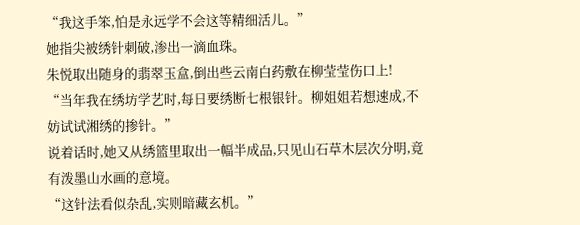“我这手笨,怕是永远学不会这等精细活儿。”
她指尖被绣针刺破,渗出一滴血珠。
朱悦取出随身的翡翠玉盒,倒出些云南白药敷在柳莹莹伤口上!
“当年我在绣坊学艺时,每日要绣断七根银针。柳姐姐若想速成,不妨试试湘绣的掺针。”
说着话时,她又从绣篮里取出一幅半成品,只见山石草木层次分明,竟有泼墨山水画的意境。
“这针法看似杂乱,实则暗藏玄机。”